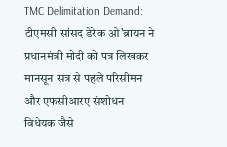TMC Delimitation Demand: टीएमसी सांसद डेरेक ओ’ब्रायन ने प्रधानमंत्री मोदी को पत्र लिखकर मानसून सत्र से पहले परिसीमन और एफसीआरए संशोधन विधेयक जैसे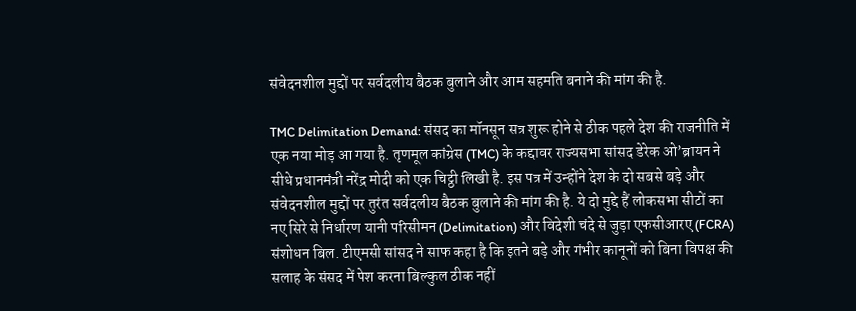संवेदनशील मुद्दों पर सर्वदलीय बैठक बुलाने और आम सहमति बनाने की मांग की है.

TMC Delimitation Demand: संसद का मॉनसून सत्र शुरू होने से ठीक पहले देश की राजनीति में एक नया मोड़ आ गया है. तृणमूल कांग्रेस (TMC) के कद्दावर राज्यसभा सांसद डेरेक ओ’ब्रायन ने सीधे प्रधानमंत्री नरेंद्र मोदी को एक चिट्ठी लिखी है. इस पत्र में उन्होंने देश के दो सबसे बड़े और संवेदनशील मुद्दों पर तुरंत सर्वदलीय बैठक बुलाने की मांग की है. ये दो मुद्दे हैं लोकसभा सीटों का नए सिरे से निर्धारण यानी परिसीमन (Delimitation) और विदेशी चंदे से जुड़ा एफसीआरए (FCRA) संशोधन बिल. टीएमसी सांसद ने साफ कहा है कि इतने बड़े और गंभीर कानूनों को बिना विपक्ष की सलाह के संसद में पेश करना बिल्कुल ठीक नहीं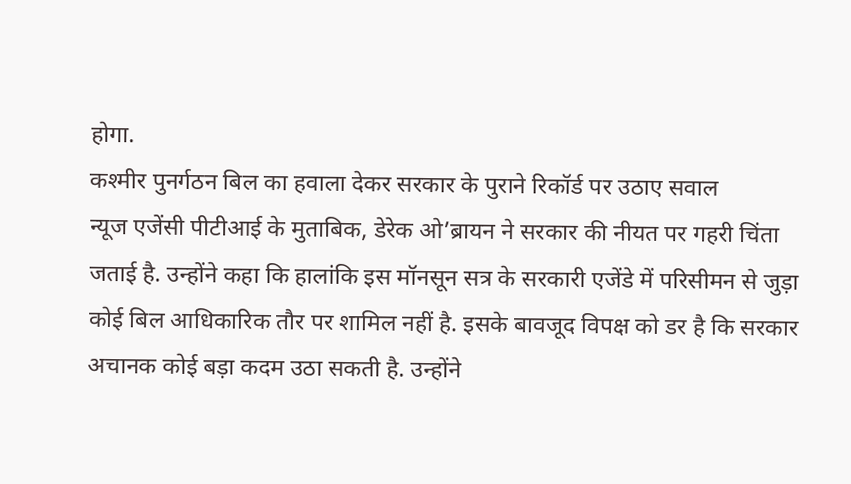होगा.
कश्मीर पुनर्गठन बिल का हवाला देकर सरकार के पुराने रिकॉर्ड पर उठाए सवाल
न्यूज एजेंसी पीटीआई के मुताबिक, डेरेक ओ’ब्रायन ने सरकार की नीयत पर गहरी चिंता जताई है. उन्होंने कहा कि हालांकि इस मॉनसून सत्र के सरकारी एजेंडे में परिसीमन से जुड़ा कोई बिल आधिकारिक तौर पर शामिल नहीं है. इसके बावजूद विपक्ष को डर है कि सरकार अचानक कोई बड़ा कदम उठा सकती है. उन्होंने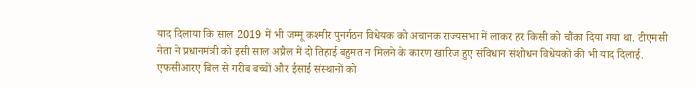याद दिलाया कि साल 2019 में भी जम्मू कश्मीर पुनर्गठन विधेयक को अचानक राज्यसभा में लाकर हर किसी को चौंका दिया गया था. टीएमसी नेता ने प्रधानमंत्री को इसी साल अप्रैल में दो तिहाई बहुमत न मिलने के कारण खारिज हुए संविधान संशोधन विधेयकों की भी याद दिलाई.
एफसीआरए बिल से गरीब बच्चों और ईसाई संस्थानों को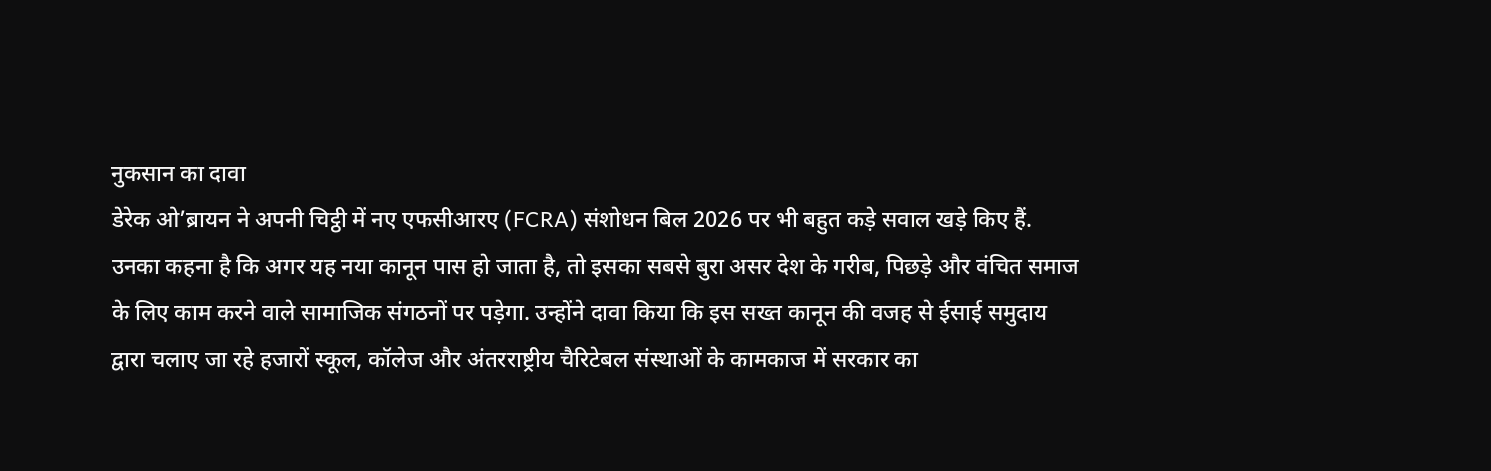नुकसान का दावा
डेरेक ओ’ब्रायन ने अपनी चिट्ठी में नए एफसीआरए (FCRA) संशोधन बिल 2026 पर भी बहुत कड़े सवाल खड़े किए हैं. उनका कहना है कि अगर यह नया कानून पास हो जाता है, तो इसका सबसे बुरा असर देश के गरीब, पिछड़े और वंचित समाज के लिए काम करने वाले सामाजिक संगठनों पर पड़ेगा. उन्होंने दावा किया कि इस सख्त कानून की वजह से ईसाई समुदाय द्वारा चलाए जा रहे हजारों स्कूल, कॉलेज और अंतरराष्ट्रीय चैरिटेबल संस्थाओं के कामकाज में सरकार का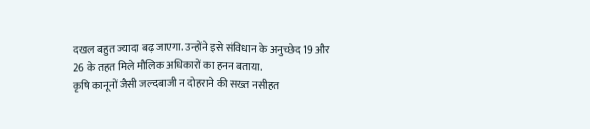दखल बहुत ज्यादा बढ़ जाएगा. उन्होंने इसे संविधान के अनुच्छेद 19 और 26 के तहत मिले मौलिक अधिकारों का हनन बताया.
कृषि कानूनों जैसी जल्दबाजी न दोहराने की सख्त नसीहत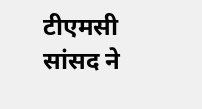टीएमसी सांसद ने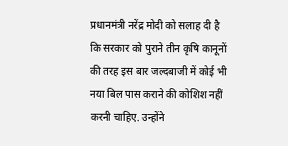प्रधानमंत्री नरेंद्र मोदी को सलाह दी है कि सरकार को पुराने तीन कृषि कानूनों की तरह इस बार जल्दबाजी में कोई भी नया बिल पास कराने की कोशिश नहीं करनी चाहिए. उन्होंने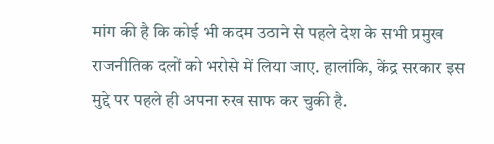मांग की है कि कोई भी कदम उठाने से पहले देश के सभी प्रमुख राजनीतिक दलों को भरोसे में लिया जाए. हालांकि, केंद्र सरकार इस मुद्दे पर पहले ही अपना रुख साफ कर चुकी है.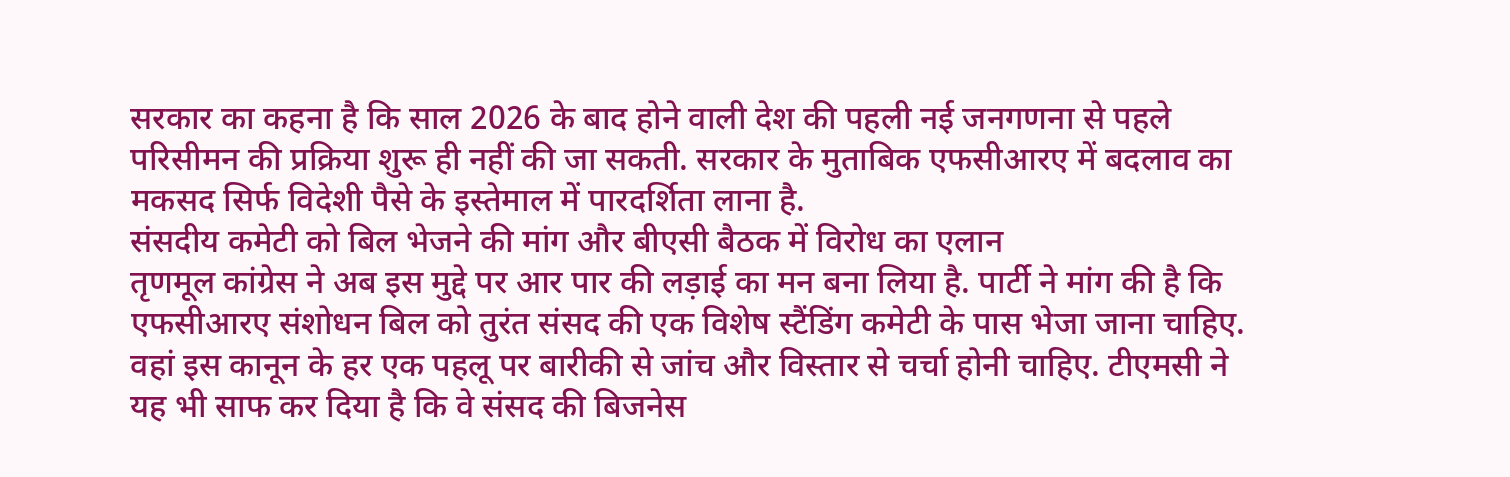सरकार का कहना है कि साल 2026 के बाद होने वाली देश की पहली नई जनगणना से पहले परिसीमन की प्रक्रिया शुरू ही नहीं की जा सकती. सरकार के मुताबिक एफसीआरए में बदलाव का मकसद सिर्फ विदेशी पैसे के इस्तेमाल में पारदर्शिता लाना है.
संसदीय कमेटी को बिल भेजने की मांग और बीएसी बैठक में विरोध का एलान
तृणमूल कांग्रेस ने अब इस मुद्दे पर आर पार की लड़ाई का मन बना लिया है. पार्टी ने मांग की है कि एफसीआरए संशोधन बिल को तुरंत संसद की एक विशेष स्टैंडिंग कमेटी के पास भेजा जाना चाहिए. वहां इस कानून के हर एक पहलू पर बारीकी से जांच और विस्तार से चर्चा होनी चाहिए. टीएमसी ने यह भी साफ कर दिया है कि वे संसद की बिजनेस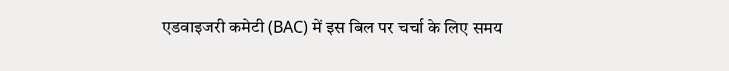एडवाइजरी कमेटी (BAC) में इस बिल पर चर्चा के लिए समय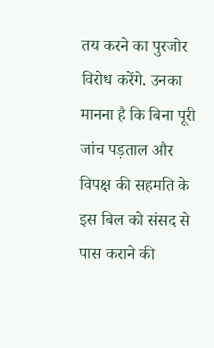तय करने का पुरजोर विरोध करेंगे. उनका मानना है कि बिना पूरी जांच पड़ताल और विपक्ष की सहमति के इस बिल को संसद से पास कराने की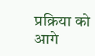प्रक्रिया को आगे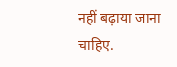नहीं बढ़ाया जाना चाहिए.